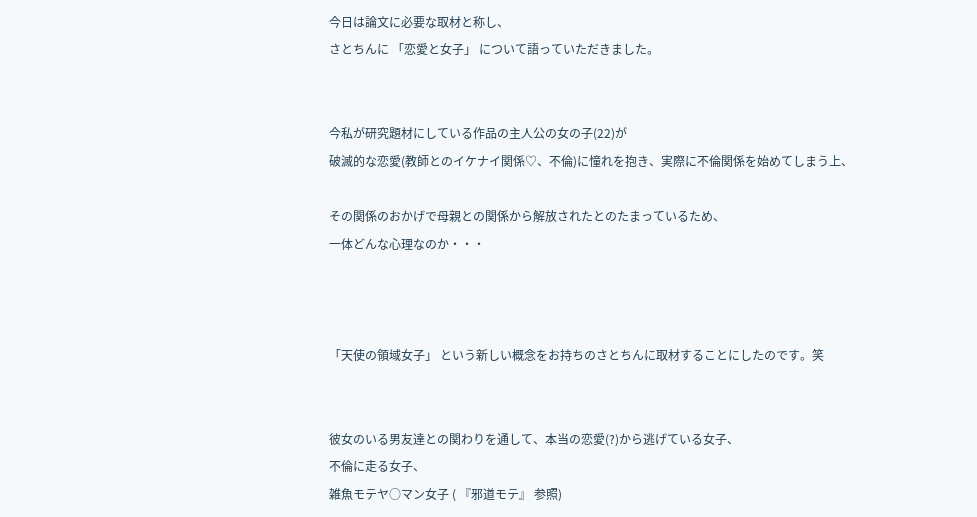今日は論文に必要な取材と称し、
さとちんに 「恋愛と女子」 について語っていただきました。


今私が研究題材にしている作品の主人公の女の子(22)が
破滅的な恋愛(教師とのイケナイ関係♡、不倫)に憧れを抱き、実際に不倫関係を始めてしまう上、

その関係のおかげで母親との関係から解放されたとのたまっているため、
一体どんな心理なのか・・・



「天使の領域女子」 という新しい概念をお持ちのさとちんに取材することにしたのです。笑


彼女のいる男友達との関わりを通して、本当の恋愛(?)から逃げている女子、
不倫に走る女子、
雑魚モテヤ○マン女子 ( 『邪道モテ』 参照)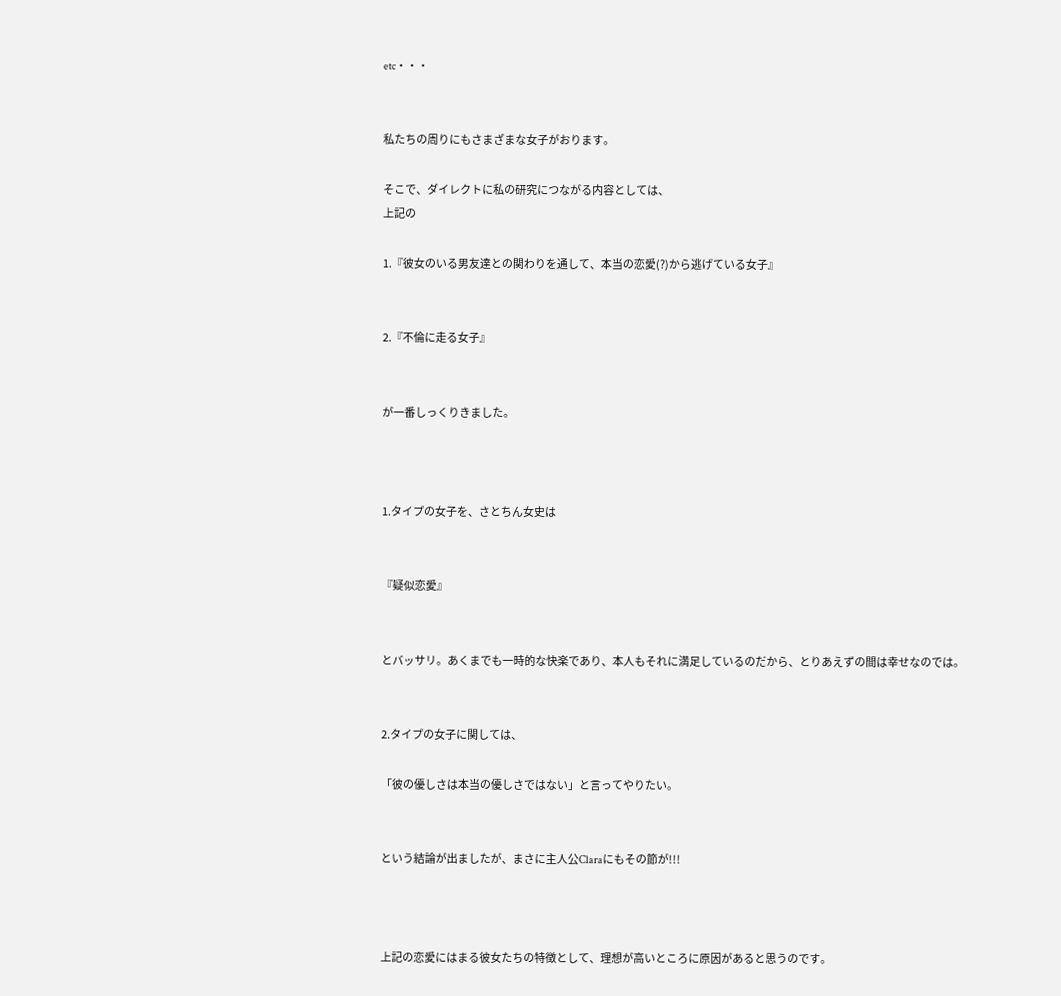etc・・・


私たちの周りにもさまざまな女子がおります。

そこで、ダイレクトに私の研究につながる内容としては、
上記の

1.『彼女のいる男友達との関わりを通して、本当の恋愛(?)から逃げている女子』


2.『不倫に走る女子』


が一番しっくりきました。



1.タイプの女子を、さとちん女史は


『疑似恋愛』


とバッサリ。あくまでも一時的な快楽であり、本人もそれに満足しているのだから、とりあえずの間は幸せなのでは。


2.タイプの女子に関しては、

「彼の優しさは本当の優しさではない」と言ってやりたい。


という結論が出ましたが、まさに主人公Claraにもその節が!!!



上記の恋愛にはまる彼女たちの特徴として、理想が高いところに原因があると思うのです。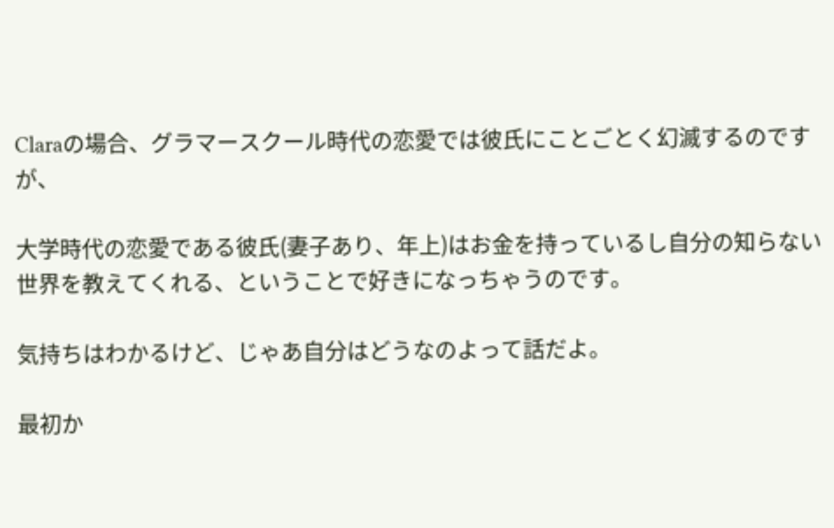Claraの場合、グラマースクール時代の恋愛では彼氏にことごとく幻滅するのですが、

大学時代の恋愛である彼氏(妻子あり、年上)はお金を持っているし自分の知らない世界を教えてくれる、ということで好きになっちゃうのです。

気持ちはわかるけど、じゃあ自分はどうなのよって話だよ。

最初か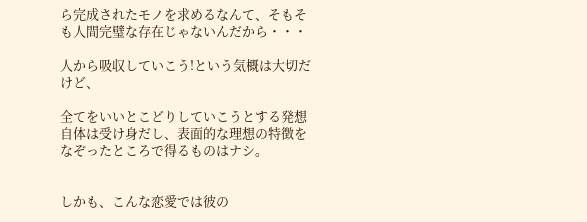ら完成されたモノを求めるなんて、そもそも人間完璧な存在じゃないんだから・・・

人から吸収していこう!という気概は大切だけど、

全てをいいとこどりしていこうとする発想自体は受け身だし、表面的な理想の特徴をなぞったところで得るものはナシ。


しかも、こんな恋愛では彼の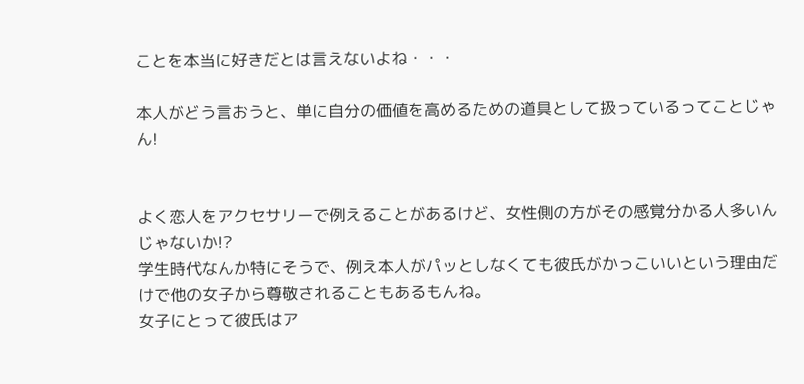ことを本当に好きだとは言えないよね・・・

本人がどう言おうと、単に自分の価値を高めるための道具として扱っているってことじゃん!


よく恋人をアクセサリーで例えることがあるけど、女性側の方がその感覚分かる人多いんじゃないか!?
学生時代なんか特にそうで、例え本人がパッとしなくても彼氏がかっこいいという理由だけで他の女子から尊敬されることもあるもんね。
女子にとって彼氏はア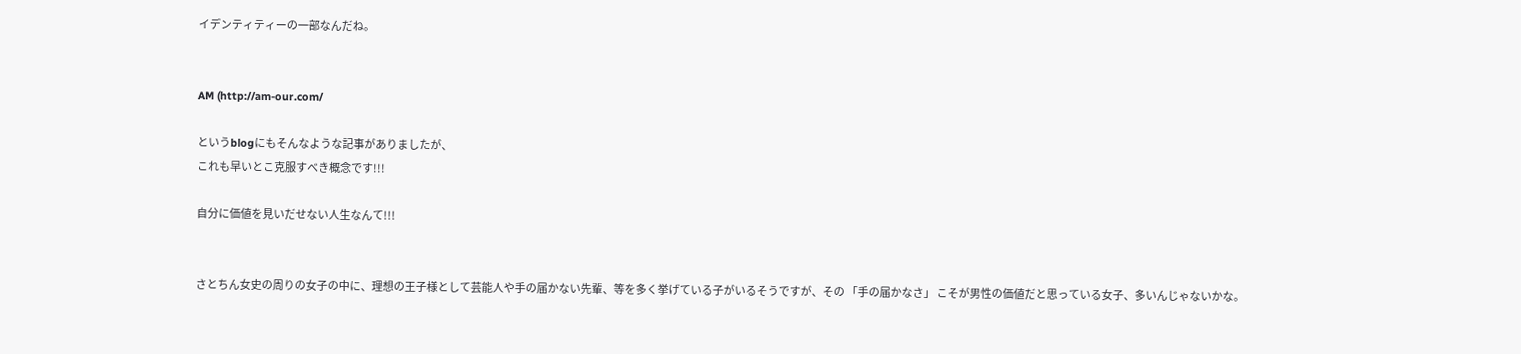イデンティティーの一部なんだね。


AM (http://am-our.com/

というblogにもそんなような記事がありましたが、
これも早いとこ克服すべき概念です!!!

自分に価値を見いだせない人生なんて!!!


さとちん女史の周りの女子の中に、理想の王子様として芸能人や手の届かない先輩、等を多く挙げている子がいるそうですが、その 「手の届かなさ」 こそが男性の価値だと思っている女子、多いんじゃないかな。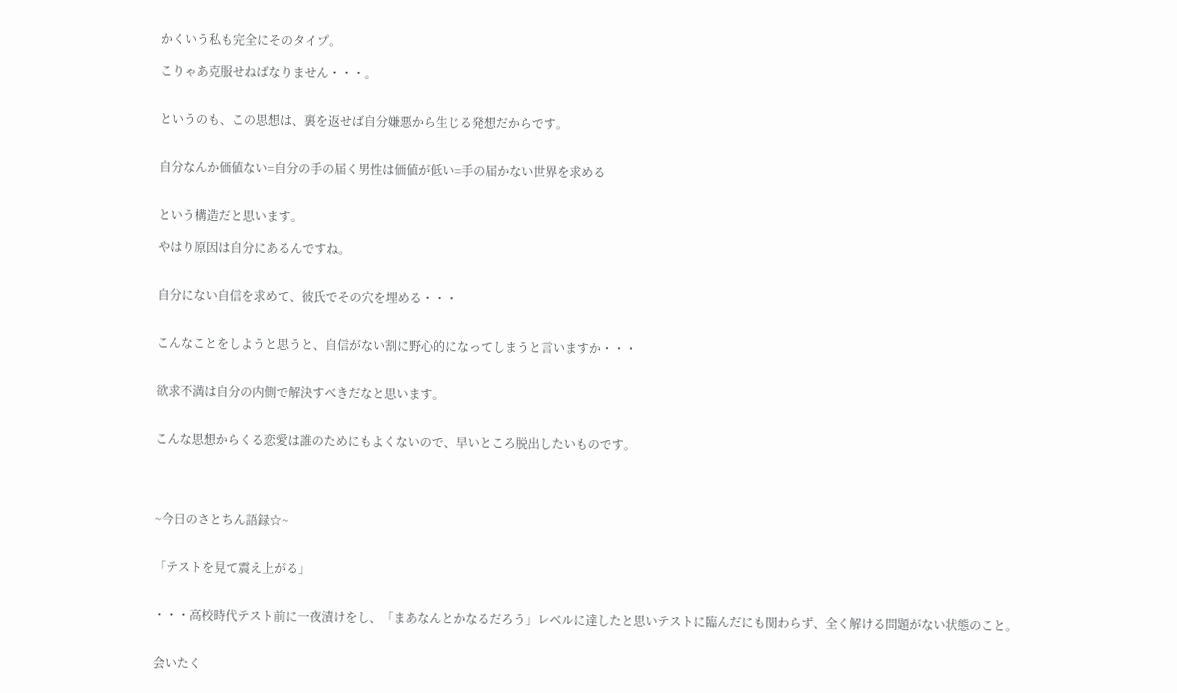かくいう私も完全にそのタイプ。

こりゃあ克服せねばなりません・・・。


というのも、この思想は、裏を返せば自分嫌悪から生じる発想だからです。


自分なんか価値ない=自分の手の届く男性は価値が低い=手の届かない世界を求める


という構造だと思います。

やはり原因は自分にあるんですね。


自分にない自信を求めて、彼氏でその穴を埋める・・・


こんなことをしようと思うと、自信がない割に野心的になってしまうと言いますか・・・


欲求不満は自分の内側で解決すべきだなと思います。


こんな思想からくる恋愛は誰のためにもよくないので、早いところ脱出したいものです。




~今日のさとちん語録☆~


「テストを見て震え上がる」


・・・高校時代テスト前に一夜漬けをし、「まあなんとかなるだろう」レベルに達したと思いテストに臨んだにも関わらず、全く解ける問題がない状態のこと。


会いたく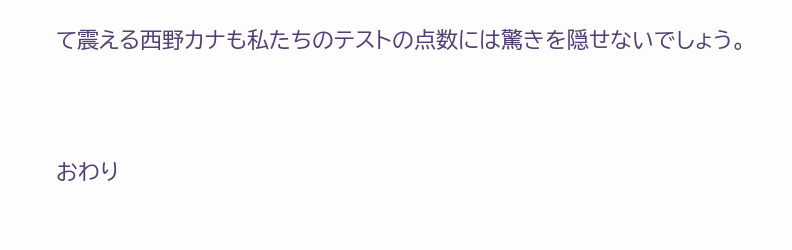て震える西野カナも私たちのテストの点数には驚きを隠せないでしょう。




おわり